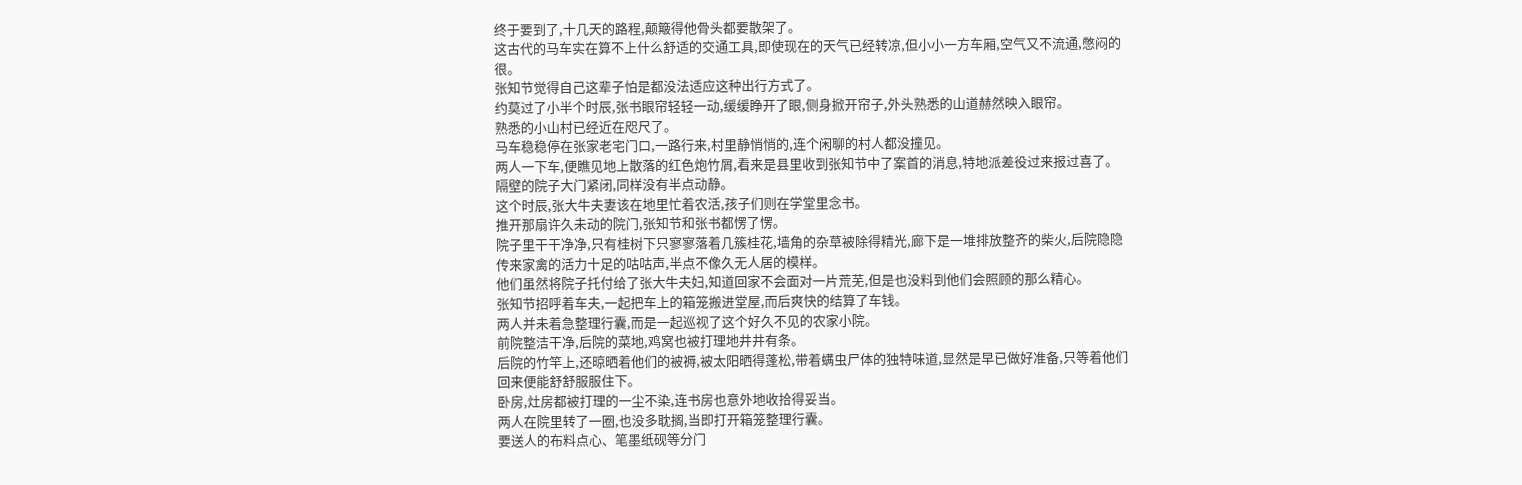终于要到了,十几天的路程,颠簸得他骨头都要散架了。
这古代的马车实在算不上什么舒适的交通工具,即使现在的天气已经转凉,但小小一方车厢,空气又不流通,憋闷的很。
张知节觉得自己这辈子怕是都没法适应这种出行方式了。
约莫过了小半个时辰,张书眼帘轻轻一动,缓缓睁开了眼,侧身掀开帘子,外头熟悉的山道赫然映入眼帘。
熟悉的小山村已经近在咫尺了。
马车稳稳停在张家老宅门口,一路行来,村里静悄悄的,连个闲聊的村人都没撞见。
两人一下车,便瞧见地上散落的红色炮竹屑,看来是县里收到张知节中了案首的消息,特地派差役过来报过喜了。
隔壁的院子大门紧闭,同样没有半点动静。
这个时辰,张大牛夫妻该在地里忙着农活,孩子们则在学堂里念书。
推开那扇许久未动的院门,张知节和张书都愣了愣。
院子里干干净净,只有桂树下只寥寥落着几簇桂花,墙角的杂草被除得精光,廊下是一堆排放整齐的柴火,后院隐隐传来家禽的活力十足的咕咕声,半点不像久无人居的模样。
他们虽然将院子托付给了张大牛夫妇,知道回家不会面对一片荒芜,但是也没料到他们会照顾的那么精心。
张知节招呼着车夫,一起把车上的箱笼搬进堂屋,而后爽快的结算了车钱。
两人并未着急整理行囊,而是一起巡视了这个好久不见的农家小院。
前院整洁干净,后院的菜地,鸡窝也被打理地井井有条。
后院的竹竿上,还晾晒着他们的被褥,被太阳晒得蓬松,带着螨虫尸体的独特味道,显然是早已做好准备,只等着他们回来便能舒舒服服住下。
卧房,灶房都被打理的一尘不染,连书房也意外地收拾得妥当。
两人在院里转了一圈,也没多耽搁,当即打开箱笼整理行囊。
要送人的布料点心、笔墨纸砚等分门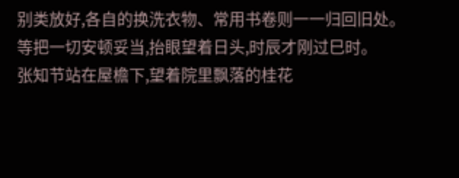别类放好,各自的换洗衣物、常用书卷则一一归回旧处。
等把一切安顿妥当,抬眼望着日头,时辰才刚过巳时。
张知节站在屋檐下,望着院里飘落的桂花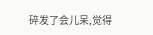碎发了会儿呆,觉得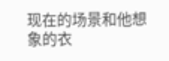现在的场景和他想象的衣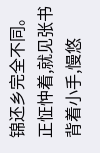锦还乡完全不同。
正怔忡着,就见张书背着小手,慢悠